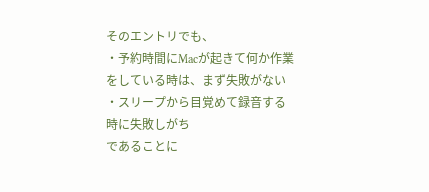そのエントリでも、
・予約時間にMacが起きて何か作業をしている時は、まず失敗がない
・スリープから目覚めて録音する時に失敗しがち
であることに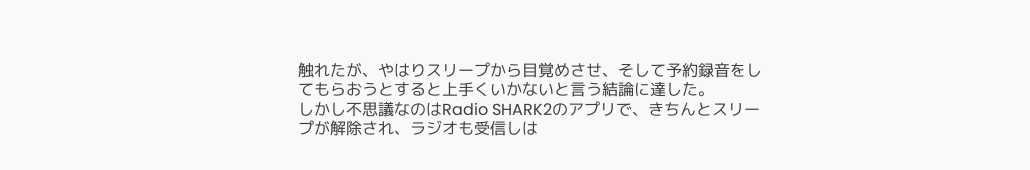触れたが、やはりスリープから目覚めさせ、そして予約録音をしてもらおうとすると上手くいかないと言う結論に達した。
しかし不思議なのはRadio SHARK2のアプリで、きちんとスリープが解除され、ラジオも受信しは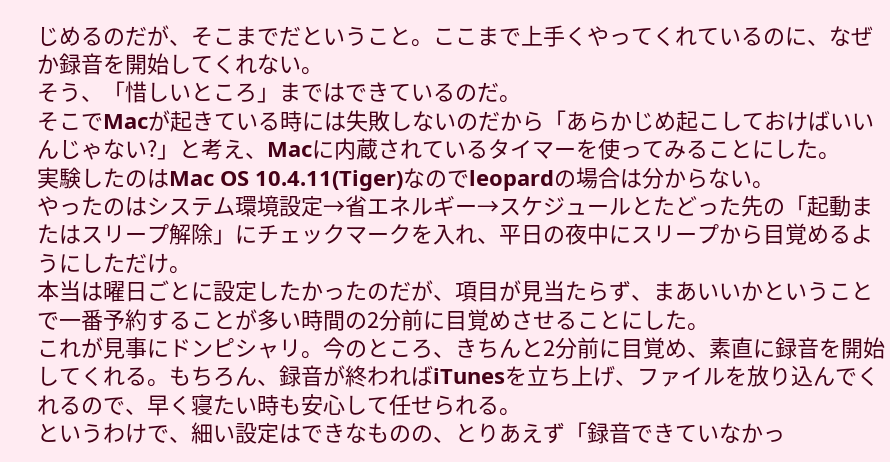じめるのだが、そこまでだということ。ここまで上手くやってくれているのに、なぜか録音を開始してくれない。
そう、「惜しいところ」まではできているのだ。
そこでMacが起きている時には失敗しないのだから「あらかじめ起こしておけばいいんじゃない?」と考え、Macに内蔵されているタイマーを使ってみることにした。
実験したのはMac OS 10.4.11(Tiger)なのでleopardの場合は分からない。
やったのはシステム環境設定→省エネルギー→スケジュールとたどった先の「起動またはスリープ解除」にチェックマークを入れ、平日の夜中にスリープから目覚めるようにしただけ。
本当は曜日ごとに設定したかったのだが、項目が見当たらず、まあいいかということで一番予約することが多い時間の2分前に目覚めさせることにした。
これが見事にドンピシャリ。今のところ、きちんと2分前に目覚め、素直に録音を開始してくれる。もちろん、録音が終わればiTunesを立ち上げ、ファイルを放り込んでくれるので、早く寝たい時も安心して任せられる。
というわけで、細い設定はできなものの、とりあえず「録音できていなかっ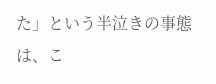た」という半泣きの事態は、こ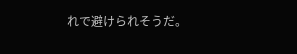れで避けられそうだ。